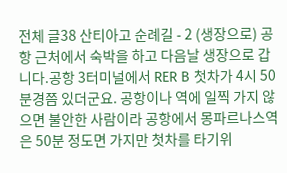전체 글38 산티아고 순례길 - 2 (생장으로) 공항 근처에서 숙박을 하고 다음날 생장으로 갑니다.공항 3터미널에서 RER B 첫차가 4시 50분경쯤 있더군요. 공항이나 역에 일찍 가지 않으면 불안한 사람이라 공항에서 몽파르나스역은 50분 정도면 가지만 첫차를 타기위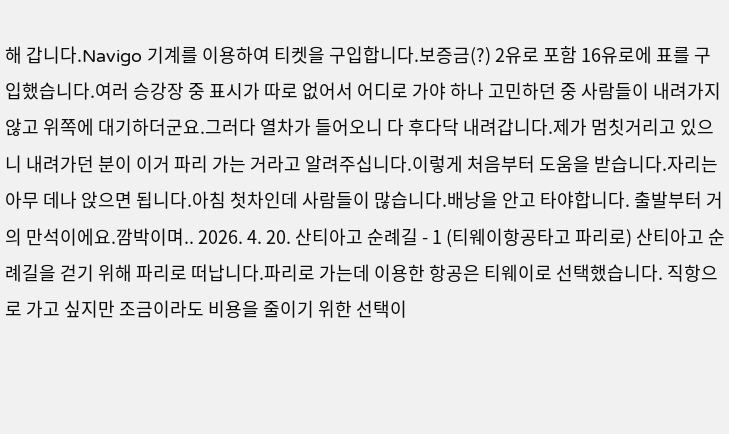해 갑니다.Navigo 기계를 이용하여 티켓을 구입합니다.보증금(?) 2유로 포함 16유로에 표를 구입했습니다.여러 승강장 중 표시가 따로 없어서 어디로 가야 하나 고민하던 중 사람들이 내려가지 않고 위쪽에 대기하더군요.그러다 열차가 들어오니 다 후다닥 내려갑니다.제가 멈칫거리고 있으니 내려가던 분이 이거 파리 가는 거라고 알려주십니다.이렇게 처음부터 도움을 받습니다.자리는 아무 데나 앉으면 됩니다.아침 첫차인데 사람들이 많습니다.배낭을 안고 타야합니다. 출발부터 거의 만석이에요.깜박이며.. 2026. 4. 20. 산티아고 순례길 - 1 (티웨이항공타고 파리로) 산티아고 순례길을 걷기 위해 파리로 떠납니다.파리로 가는데 이용한 항공은 티웨이로 선택했습니다. 직항으로 가고 싶지만 조금이라도 비용을 줄이기 위한 선택이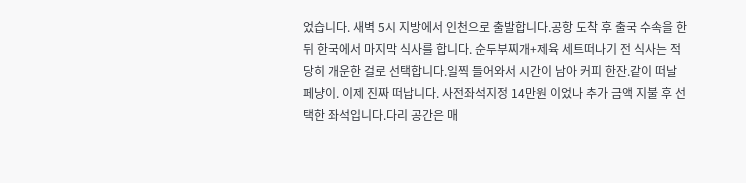었습니다. 새벽 5시 지방에서 인천으로 출발합니다.공항 도착 후 출국 수속을 한 뒤 한국에서 마지막 식사를 합니다. 순두부찌개+제육 세트떠나기 전 식사는 적당히 개운한 걸로 선택합니다.일찍 들어와서 시간이 남아 커피 한잔.같이 떠날 페냥이. 이제 진짜 떠납니다. 사전좌석지정 14만원 이었나 추가 금액 지불 후 선택한 좌석입니다.다리 공간은 매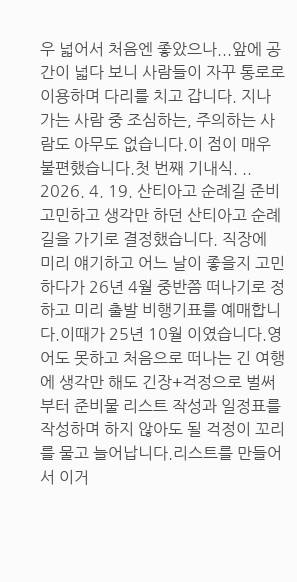우 넓어서 처음엔 좋았으나...앞에 공간이 넓다 보니 사람들이 자꾸 통로로 이용하며 다리를 치고 갑니다. 지나가는 사람 중 조심하는, 주의하는 사람도 아무도 없습니다.이 점이 매우 불편했습니다.첫 번째 기내식. .. 2026. 4. 19. 산티아고 순례길 준비 고민하고 생각만 하던 산티아고 순례길을 가기로 결정했습니다. 직장에 미리 얘기하고 어느 날이 좋을지 고민하다가 26년 4월 중반쯤 떠나기로 정하고 미리 출발 비행기표를 예매합니다.이때가 25년 10월 이였습니다.영어도 못하고 처음으로 떠나는 긴 여행에 생각만 해도 긴장+걱정으로 벌써부터 준비물 리스트 작성과 일정표를 작성하며 하지 않아도 될 걱정이 꼬리를 물고 늘어납니다.리스트를 만들어서 이거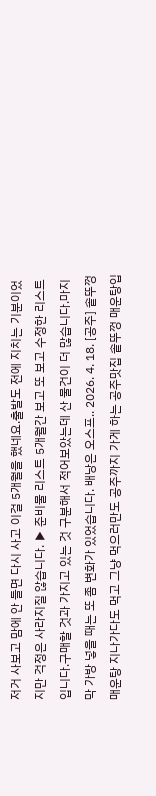저거 사보고 맘에 안 들면 다시 사고 이걸 5개월을 했네요.출발도 전에 지치는 기분이었지만 걱정은 사라지질 않습니다. ▶ 준비물 리스트 5개월간 보고 또 보고 수정한 리스트입니다.구매할 것과 가지고 있는 것 구분해서 적어보았는데 산 물건이 더 많습니다.마지막 가방 넣을 때는 또 좀 변화가 있었습니다. 배낭은 오스프.. 2026. 4. 18. [공주] 솥뚜껑 매운탕 지나가다도 먹고 그냥 먹으러만도 공주까지 가게 하는 공주맛집 솥뚜껑 매운탕입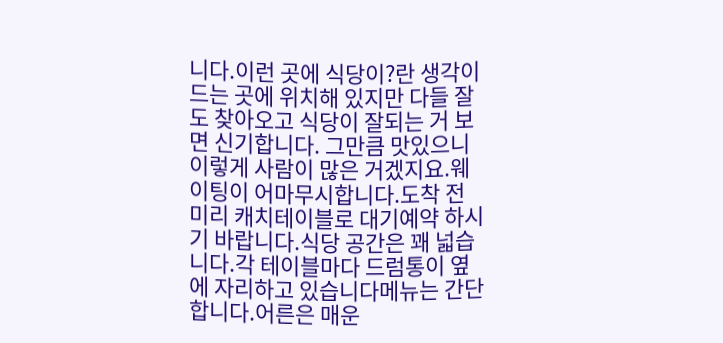니다.이런 곳에 식당이?란 생각이 드는 곳에 위치해 있지만 다들 잘도 찾아오고 식당이 잘되는 거 보면 신기합니다. 그만큼 맛있으니 이렇게 사람이 많은 거겠지요.웨이팅이 어마무시합니다.도착 전 미리 캐치테이블로 대기예약 하시기 바랍니다.식당 공간은 꽤 넓습니다.각 테이블마다 드럼통이 옆에 자리하고 있습니다메뉴는 간단합니다.어른은 매운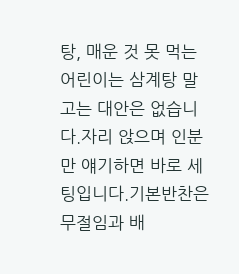탕, 매운 것 못 먹는 어린이는 삼계탕 말고는 대안은 없습니다.자리 앉으며 인분만 얘기하면 바로 세팅입니다.기본반찬은 무절임과 배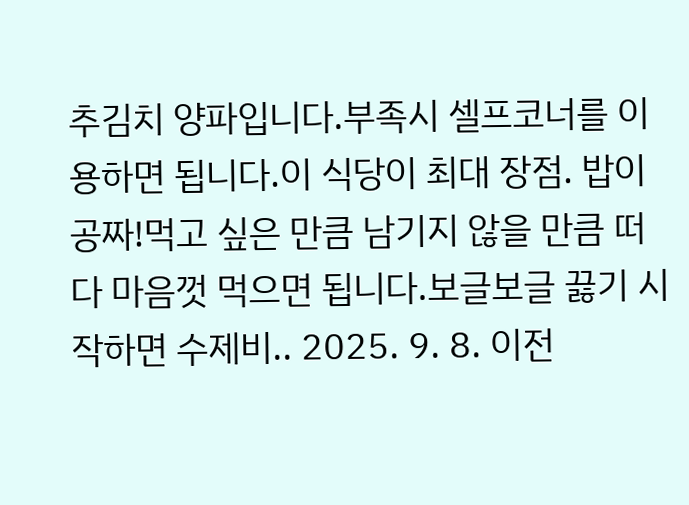추김치 양파입니다.부족시 셀프코너를 이용하면 됩니다.이 식당이 최대 장점. 밥이 공짜!먹고 싶은 만큼 남기지 않을 만큼 떠다 마음껏 먹으면 됩니다.보글보글 끓기 시작하면 수제비.. 2025. 9. 8. 이전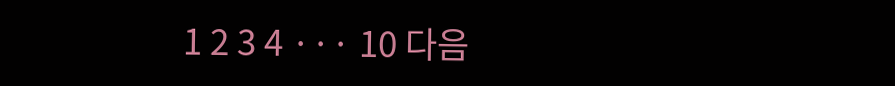1 2 3 4 ··· 10 다음